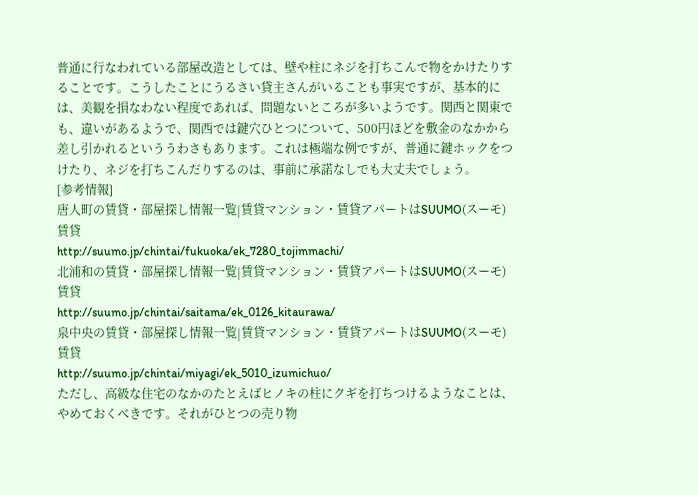普通に行なわれている部屋改造としては、壁や柱にネジを打ちこんで物をかけたりすることです。こうしたことにうるさい貸主さんがいることも事実ですが、基本的には、美観を損なわない程度であれば、問題ないところが多いようです。関西と関東でも、違いがあるようで、関西では鍵穴ひとつについて、500円ほどを敷金のなかから差し引かれるといううわさもあります。これは極端な例ですが、普通に鍵ホックをつけたり、ネジを打ちこんだりするのは、事前に承諾なしでも大丈夫でしょう。
[参考情報]
唐人町の賃貸・部屋探し情報一覧|賃貸マンション・賃貸アパートはSUUMO(スーモ)賃貸
http://suumo.jp/chintai/fukuoka/ek_7280_tojimmachi/
北浦和の賃貸・部屋探し情報一覧|賃貸マンション・賃貸アパートはSUUMO(スーモ)賃貸
http://suumo.jp/chintai/saitama/ek_0126_kitaurawa/
泉中央の賃貸・部屋探し情報一覧|賃貸マンション・賃貸アパートはSUUMO(スーモ)賃貸
http://suumo.jp/chintai/miyagi/ek_5010_izumichuo/
ただし、高級な住宅のなかのたとえばヒノキの柱にクギを打ちつけるようなことは、やめておくべきです。それがひとつの売り物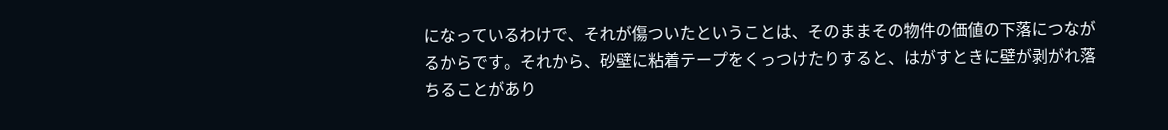になっているわけで、それが傷ついたということは、そのままその物件の価値の下落につながるからです。それから、砂壁に粘着テープをくっつけたりすると、はがすときに壁が剥がれ落ちることがあり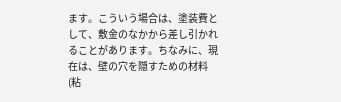ます。こういう場合は、塗装費として、敷金のなかから差し引かれることがあります。ちなみに、現在は、壁の穴を隠すための材料(粘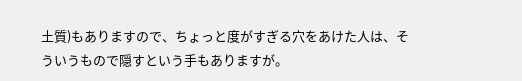土質)もありますので、ちょっと度がすぎる穴をあけた人は、そういうもので隠すという手もありますが。